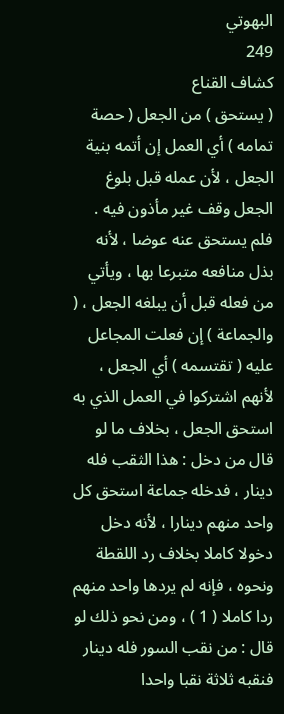البهوتي
249
كشاف القناع
( يستحق ) من الجعل ( حصة تمامه ) أي العمل إن أتمه بنية الجعل ، لأن عمله قبل بلوغ الجعل وقف غير مأذون فيه . فلم يستحق عنه عوضا ، لأنه بذل منافعه متبرعا بها ، ويأتي من فعله قبل أن يبلغه الجعل ، ( والجماعة ) إن فعلت المجاعل عليه ( تقتسمه ) أي الجعل ، لأنهم اشتركوا في العمل الذي به استحق الجعل ، بخلاف ما لو قال من دخل : هذا الثقب فله دينار ، فدخله جماعة استحق كل واحد منهم دينارا ، لأنه دخل دخولا كاملا بخلاف رد اللقطة ونحوه ، فإنه لم يردها واحد منهم ردا كاملا ( 1 ) ، ومن نحو ذلك لو قال : من نقب السور فله دينار فنقبه ثلاثة نقبا واحدا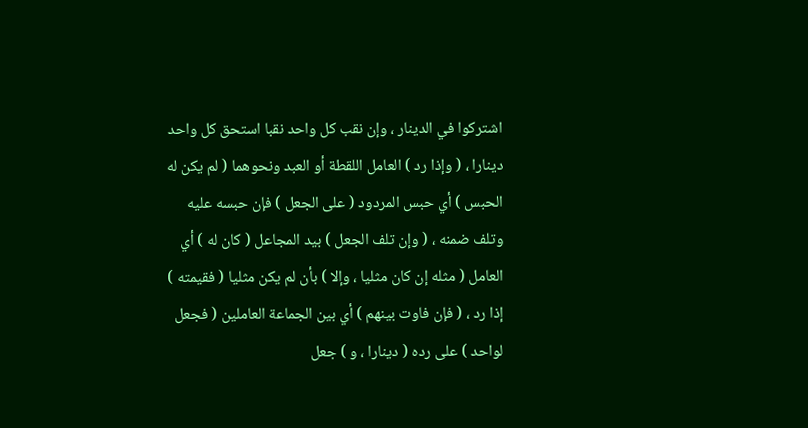اشتركوا في الدينار ، وإن نقب كل واحد نقبا استحق كل واحد دينارا ، ( وإذا رد ) العامل اللقطة أو العبد ونحوهما ( لم يكن له الحبس ) أي حبس المردود ( على الجعل ) فإن حبسه عليه وتلف ضمنه ، ( وإن تلف الجعل ) بيد المجاعل ( كان له ) أي العامل ( مثله إن كان مثليا ، وإلا ) بأن لم يكن مثليا ( فقيمته ) إذا رد ، ( فإن فاوت بينهم ) أي بين الجماعة العاملين ( فجعل لواحد ) على رده ( دينارا ، و ) جعل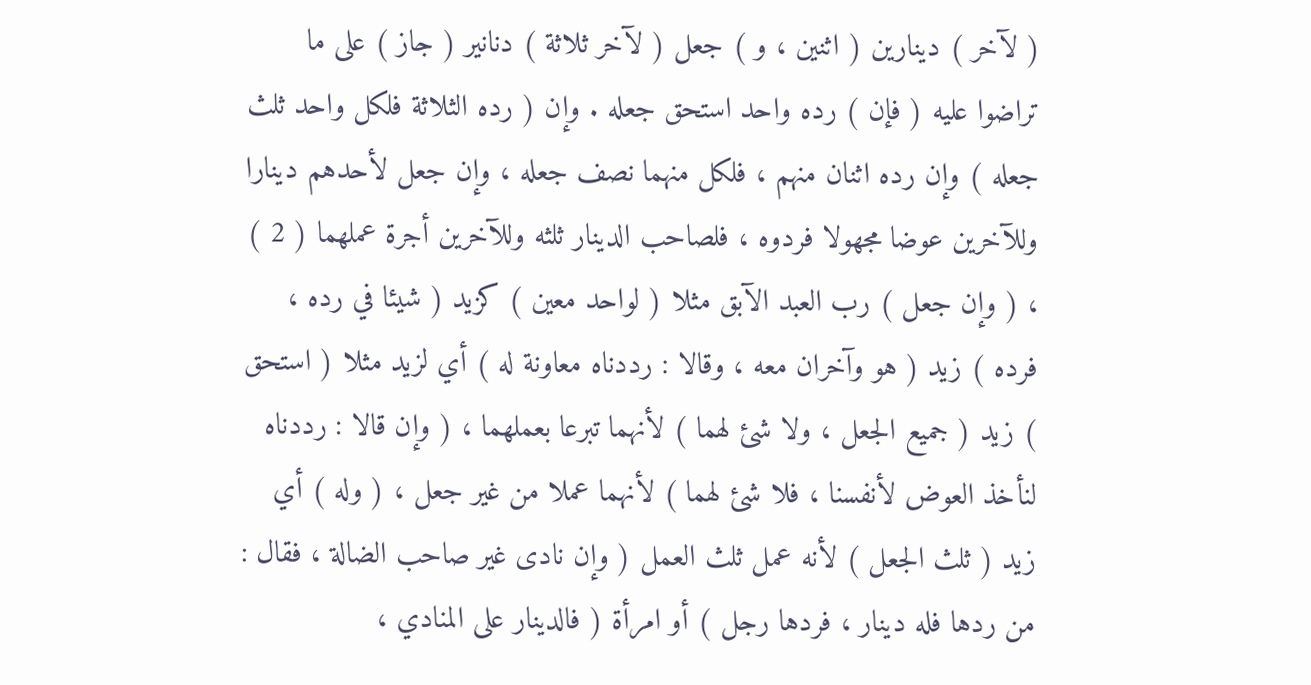( لآخر ) دينارين ( اثنين ، و ) جعل ( لآخر ثلاثة ) دنانير ( جاز ) على ما تراضوا عليه ( فإن ) رده واحد استحق جعله . وإن ( رده الثلاثة فلكل واحد ثلث جعله ) وإن رده اثنان منهم ، فلكل منهما نصف جعله ، وإن جعل لأحدهم دينارا وللآخرين عوضا مجهولا فردوه ، فلصاحب الدينار ثلثه وللآخرين أجرة عملهما ( 2 ) ، ( وإن جعل ) رب العبد الآبق مثلا ( لواحد معين ) كزيد ( شيئا في رده ، فرده ) زيد ( هو وآخران معه ، وقالا : رددناه معاونة له ) أي لزيد مثلا ( استحق ) زيد ( جميع الجعل ، ولا شئ لهما ) لأنهما تبرعا بعملهما ، ( وإن قالا : رددناه لنأخذ العوض لأنفسنا ، فلا شئ لهما ) لأنهما عملا من غير جعل ، ( وله ) أي زيد ( ثلث الجعل ) لأنه عمل ثلث العمل ( وإن نادى غير صاحب الضالة ، فقال : من ردها فله دينار ، فردها رجل ) أو امرأة ( فالدينار على المنادي ،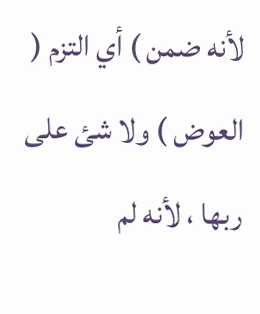لأنه ضمن ) أي التزم ( العوض ) ولا شئ على ربها ، لأنه لم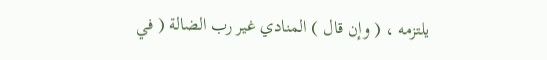يلتزمه ، ( وإن قال ) المنادي غير رب الضالة ( في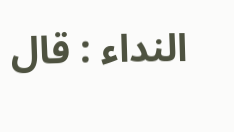النداء : قال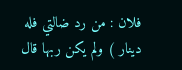فلان : من رد ضالتي فله دينار ) ولم يكن ربها قال